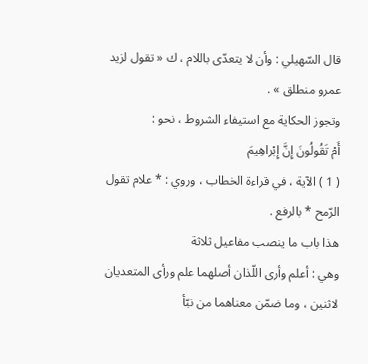قال السّهيلي : وأن لا يتعدّى باللام ، ك « تقول لزيد عمرو منطلق » .
وتجوز الحكاية مع استيفاء الشروط ، نحو :
أَمْ تَقُولُونَ إِنَّ إِبْراهِيمَ
( 1 ) الآية ، في قراءة الخطاب ، وروي : * علام تقول الرّمح * بالرفع .
هذا باب ما ينصب مفاعيل ثلاثة
وهي : أعلم وأرى اللّذان أصلهما علم ورأى المتعديان لاثنين ، وما ضمّن معناهما من نبّأ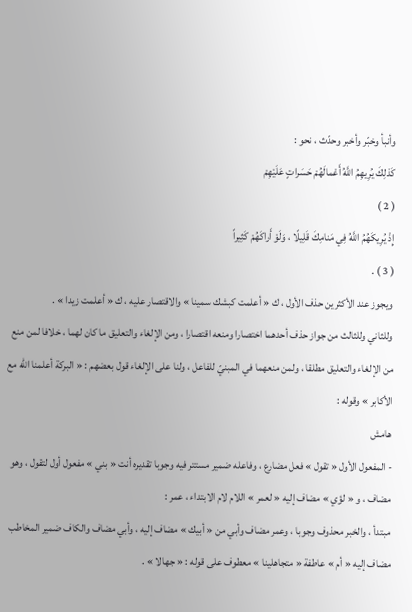وأنبأ وخبّر وأخبر وحدّث ، نحو :
كَذلِكَ يُرِيهِمُ اللَّهُ أَعْمالَهُمْ حَسَراتٍ عَلَيْهِمْ
( 2 )
إِذْ يُرِيكَهُمُ اللَّهُ فِي مَنامِكَ قَلِيلًا ، وَلَوْ أَراكَهُمْ كَثِيراً
( 3 ) .
ويجوز عند الأكثرين حذف الأول ، ك « أعلمت كبشك سمينا » والاقتصار عليه ، ك « أعلمت زيدا » .
وللثاني وللثالث من جواز حذف أحدهما اختصارا ومنعه اقتصارا ، ومن الإلغاء والتعليق ما كان لهما ، خلافا لمن منع من الإلغاء والتعليق مطلقا ، ولمن منعهما في المبنيّ للفاعل ، ولنا على الإلغاء قول بعضهم : « البركة أعلمنا اللّه مع الأكابر » وقوله :
هامش
- المفعول الأول « تقول » فعل مضارع ، وفاعله ضمير مستتر فيه وجوبا تقديره أنت « بني » مفعول أول لتقول ، وهو مضاف ، و « لؤي » مضاف إليه « لعمر » اللام لام الابتداء ، عمر :
مبتدأ ، والخبر محذوف وجوبا ، وعمر مضاف وأبي من « أبيك » مضاف إليه ، وأبي مضاف والكاف ضمير المخاطب مضاف إليه « أم » عاطفة « متجاهلينا » معطوف على قوله : « جهالا » .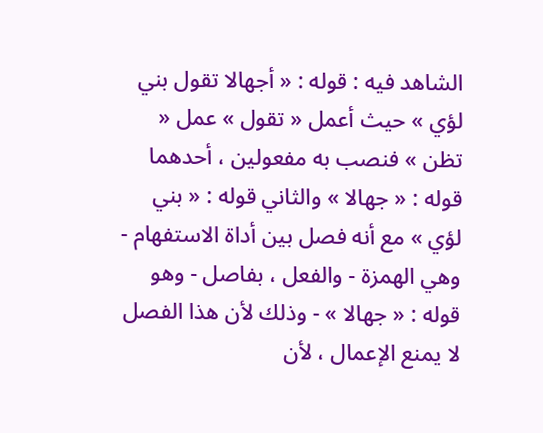الشاهد فيه : قوله : « أجهالا تقول بني لؤي » حيث أعمل « تقول » عمل « تظن » فنصب به مفعولين ، أحدهما قوله : « جهالا » والثاني قوله : « بني لؤي » مع أنه فصل بين أداة الاستفهام - وهي الهمزة - والفعل ، بفاصل - وهو قوله : « جهالا » - وذلك لأن هذا الفصل لا يمنع الإعمال ، لأن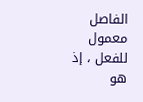الفاصل معمول للفعل ، إذ هو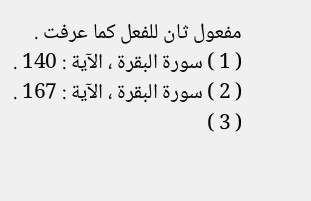مفعول ثان للفعل كما عرفت .
( 1 ) سورة البقرة ، الآية : 140 .
( 2 ) سورة البقرة ، الآية : 167 .
( 3 )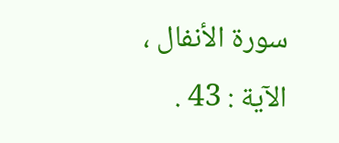سورة الأنفال ، الآية : 43 .